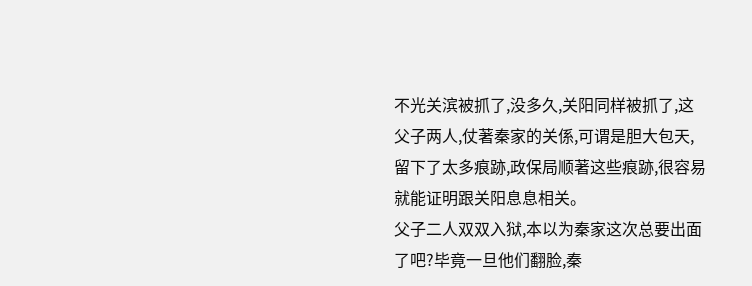不光关滨被抓了,没多久,关阳同样被抓了,这父子两人,仗著秦家的关係,可谓是胆大包天,留下了太多痕跡,政保局顺著这些痕跡,很容易就能证明跟关阳息息相关。
父子二人双双入狱,本以为秦家这次总要出面了吧?毕竟一旦他们翻脸,秦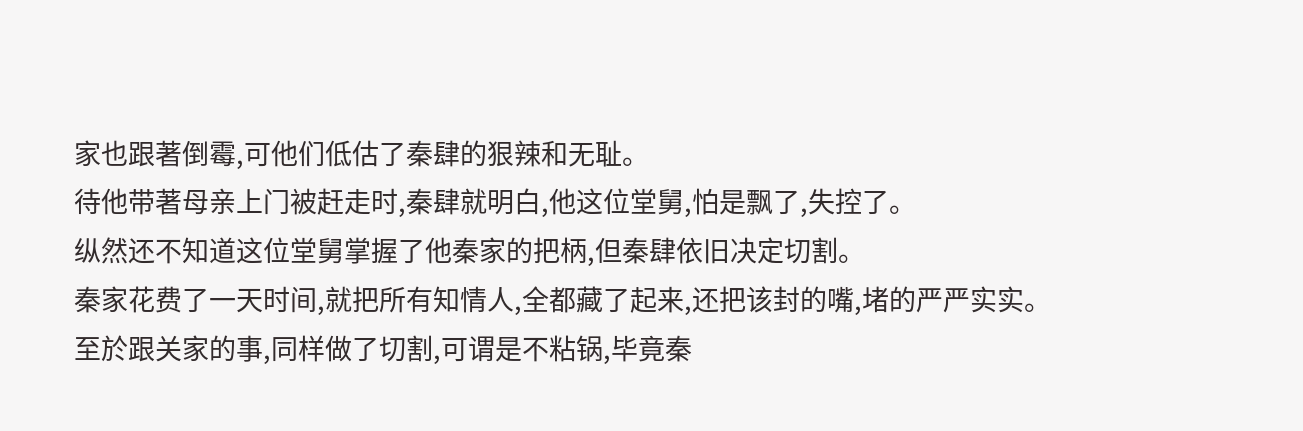家也跟著倒霉,可他们低估了秦肆的狠辣和无耻。
待他带著母亲上门被赶走时,秦肆就明白,他这位堂舅,怕是飘了,失控了。
纵然还不知道这位堂舅掌握了他秦家的把柄,但秦肆依旧决定切割。
秦家花费了一天时间,就把所有知情人,全都藏了起来,还把该封的嘴,堵的严严实实。
至於跟关家的事,同样做了切割,可谓是不粘锅,毕竟秦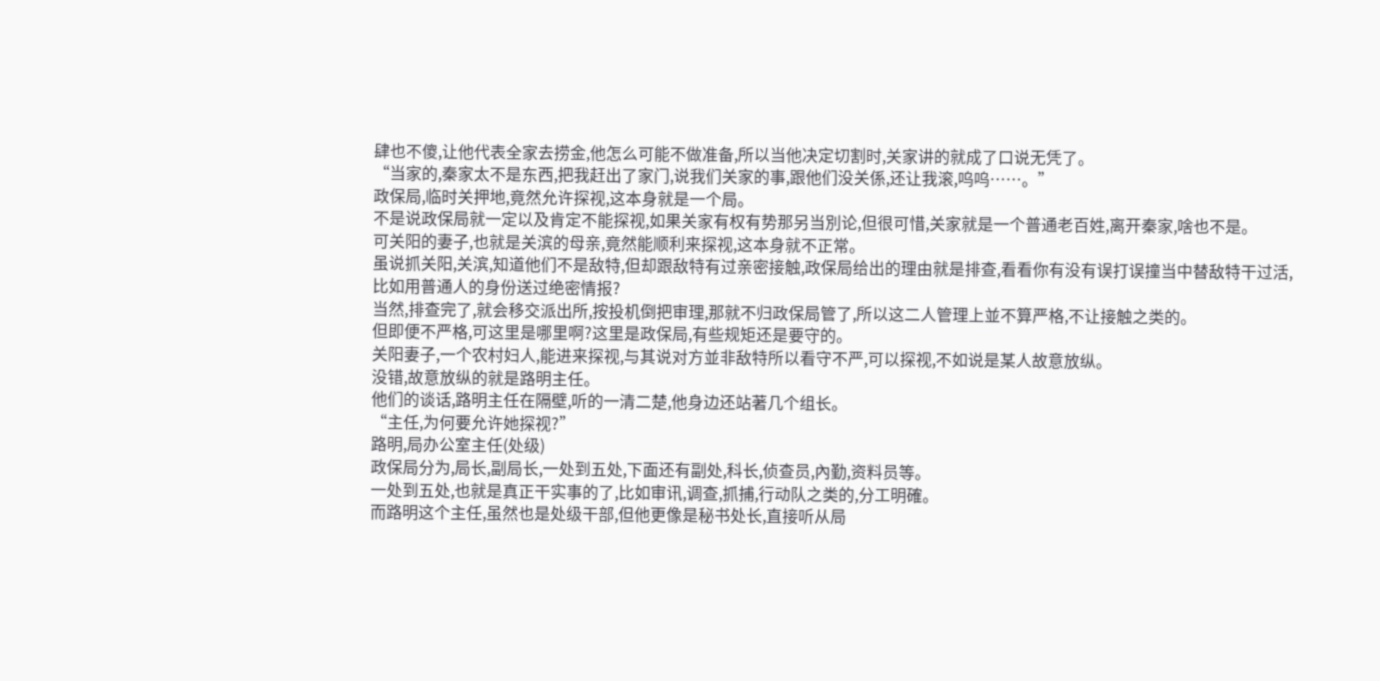肆也不傻,让他代表全家去捞金,他怎么可能不做准备,所以当他决定切割时,关家讲的就成了口说无凭了。
“当家的,秦家太不是东西,把我赶出了家门,说我们关家的事,跟他们没关係,还让我滚,呜呜……。”
政保局,临时关押地,竟然允许探视,这本身就是一个局。
不是说政保局就一定以及肯定不能探视,如果关家有权有势那另当別论,但很可惜,关家就是一个普通老百姓,离开秦家,啥也不是。
可关阳的妻子,也就是关滨的母亲,竟然能顺利来探视,这本身就不正常。
虽说抓关阳,关滨,知道他们不是敌特,但却跟敌特有过亲密接触,政保局给出的理由就是排查,看看你有没有误打误撞当中替敌特干过活,比如用普通人的身份送过绝密情报?
当然,排查完了,就会移交派出所,按投机倒把审理,那就不归政保局管了,所以这二人管理上並不算严格,不让接触之类的。
但即便不严格,可这里是哪里啊?这里是政保局,有些规矩还是要守的。
关阳妻子,一个农村妇人,能进来探视,与其说对方並非敌特所以看守不严,可以探视,不如说是某人故意放纵。
没错,故意放纵的就是路明主任。
他们的谈话,路明主任在隔壁,听的一清二楚,他身边还站著几个组长。
“主任,为何要允许她探视?”
路明,局办公室主任(处级)
政保局分为,局长,副局长,一处到五处,下面还有副处,科长,侦查员,內勤,资料员等。
一处到五处,也就是真正干实事的了,比如审讯,调查,抓捕,行动队之类的,分工明確。
而路明这个主任,虽然也是处级干部,但他更像是秘书处长,直接听从局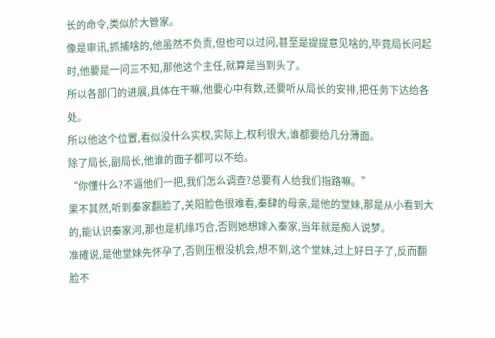长的命令,类似於大管家。
像是审讯,抓捕啥的,他虽然不负责,但也可以过问,甚至是提提意见啥的,毕竟局长问起时,他要是一问三不知,那他这个主任,就算是当到头了。
所以各部门的进展,具体在干嘛,他要心中有数,还要听从局长的安排,把任务下达给各处。
所以他这个位置,看似没什么实权,实际上,权利很大,谁都要给几分薄面。
除了局长,副局长,他谁的面子都可以不给。
“你懂什么?不逼他们一把,我们怎么调查?总要有人给我们指路嘛。”
果不其然,听到秦家翻脸了,关阳脸色很难看,秦肆的母亲,是他的堂妹,那是从小看到大的,能认识秦家河,那也是机缘巧合,否则她想嫁入秦家,当年就是痴人说梦。
准確说,是他堂妹先怀孕了,否则压根没机会,想不到,这个堂妹,过上好日子了,反而翻脸不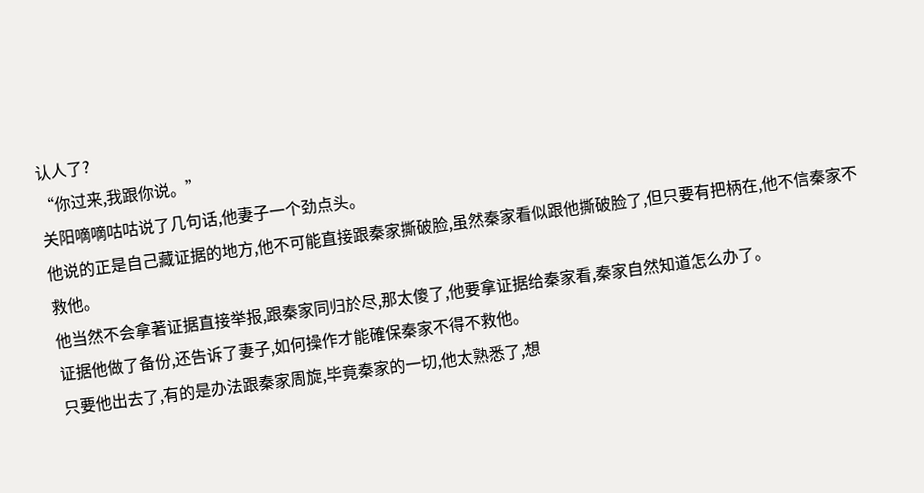认人了?
“你过来,我跟你说。”
关阳嘀嘀咕咕说了几句话,他妻子一个劲点头。
他说的正是自己藏证据的地方,他不可能直接跟秦家撕破脸,虽然秦家看似跟他撕破脸了,但只要有把柄在,他不信秦家不救他。
他当然不会拿著证据直接举报,跟秦家同归於尽,那太傻了,他要拿证据给秦家看,秦家自然知道怎么办了。
证据他做了备份,还告诉了妻子,如何操作才能確保秦家不得不救他。
只要他出去了,有的是办法跟秦家周旋,毕竟秦家的一切,他太熟悉了,想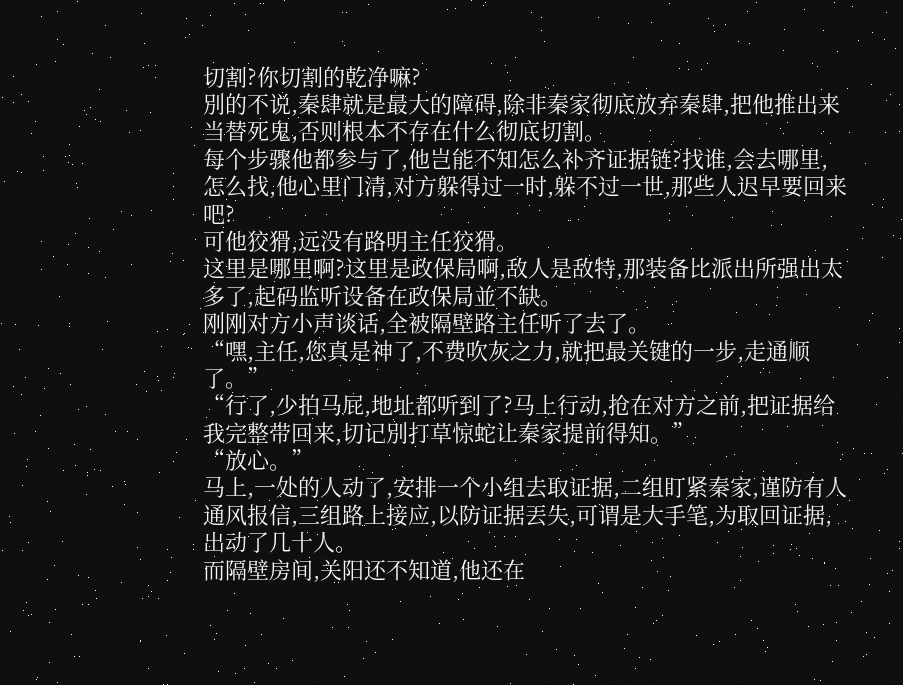切割?你切割的乾净嘛?
別的不说,秦肆就是最大的障碍,除非秦家彻底放弃秦肆,把他推出来当替死鬼,否则根本不存在什么彻底切割。
每个步骤他都参与了,他岂能不知怎么补齐证据链?找谁,会去哪里,怎么找,他心里门清,对方躲得过一时,躲不过一世,那些人迟早要回来吧?
可他狡猾,远没有路明主任狡猾。
这里是哪里啊?这里是政保局啊,敌人是敌特,那装备比派出所强出太多了,起码监听设备在政保局並不缺。
刚刚对方小声谈话,全被隔壁路主任听了去了。
“嘿,主任,您真是神了,不费吹灰之力,就把最关键的一步,走通顺了。”
“行了,少拍马屁,地址都听到了?马上行动,抢在对方之前,把证据给我完整带回来,切记別打草惊蛇让秦家提前得知。”
“放心。”
马上,一处的人动了,安排一个小组去取证据,二组盯紧秦家,谨防有人通风报信,三组路上接应,以防证据丟失,可谓是大手笔,为取回证据,出动了几十人。
而隔壁房间,关阳还不知道,他还在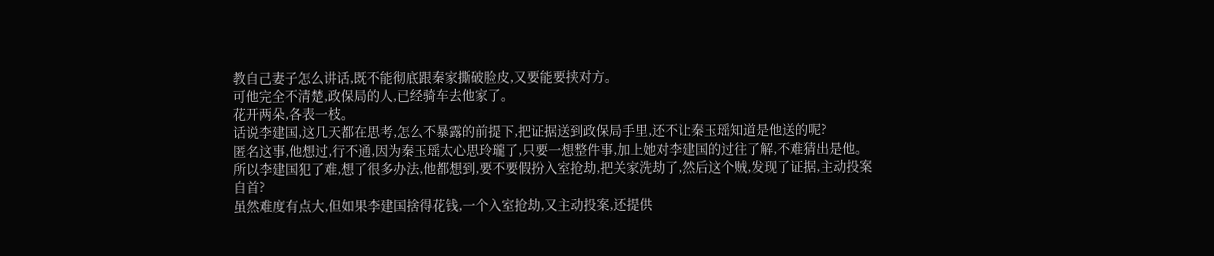教自己妻子怎么讲话,既不能彻底跟秦家撕破脸皮,又要能要挟对方。
可他完全不清楚,政保局的人,已经骑车去他家了。
花开两朵,各表一枝。
话说李建国,这几天都在思考,怎么不暴露的前提下,把证据送到政保局手里,还不让秦玉瑶知道是他送的呢?
匿名这事,他想过,行不通,因为秦玉瑶太心思玲瓏了,只要一想整件事,加上她对李建国的过往了解,不难猜出是他。
所以李建国犯了难,想了很多办法,他都想到,要不要假扮入室抢劫,把关家洗劫了,然后这个贼,发现了证据,主动投案自首?
虽然难度有点大,但如果李建国捨得花钱,一个入室抢劫,又主动投案,还提供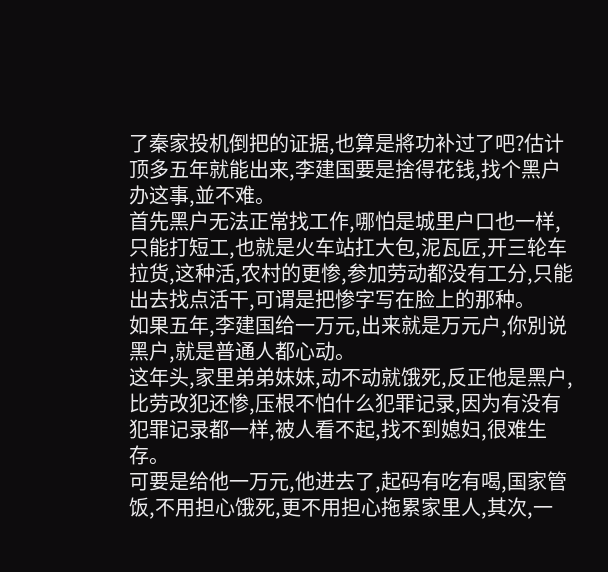了秦家投机倒把的证据,也算是將功补过了吧?估计顶多五年就能出来,李建国要是捨得花钱,找个黑户办这事,並不难。
首先黑户无法正常找工作,哪怕是城里户口也一样,只能打短工,也就是火车站扛大包,泥瓦匠,开三轮车拉货,这种活,农村的更惨,参加劳动都没有工分,只能出去找点活干,可谓是把惨字写在脸上的那种。
如果五年,李建国给一万元,出来就是万元户,你別说黑户,就是普通人都心动。
这年头,家里弟弟妹妹,动不动就饿死,反正他是黑户,比劳改犯还惨,压根不怕什么犯罪记录,因为有没有犯罪记录都一样,被人看不起,找不到媳妇,很难生存。
可要是给他一万元,他进去了,起码有吃有喝,国家管饭,不用担心饿死,更不用担心拖累家里人,其次,一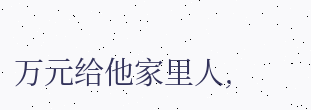万元给他家里人,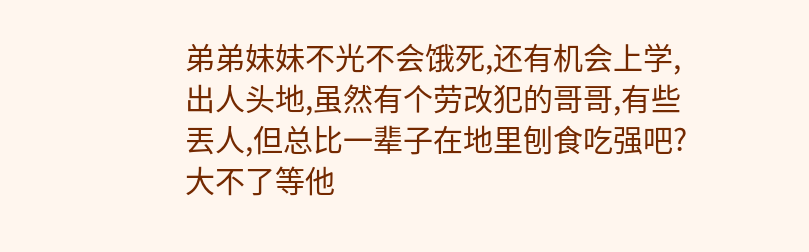弟弟妹妹不光不会饿死,还有机会上学,出人头地,虽然有个劳改犯的哥哥,有些丟人,但总比一辈子在地里刨食吃强吧?
大不了等他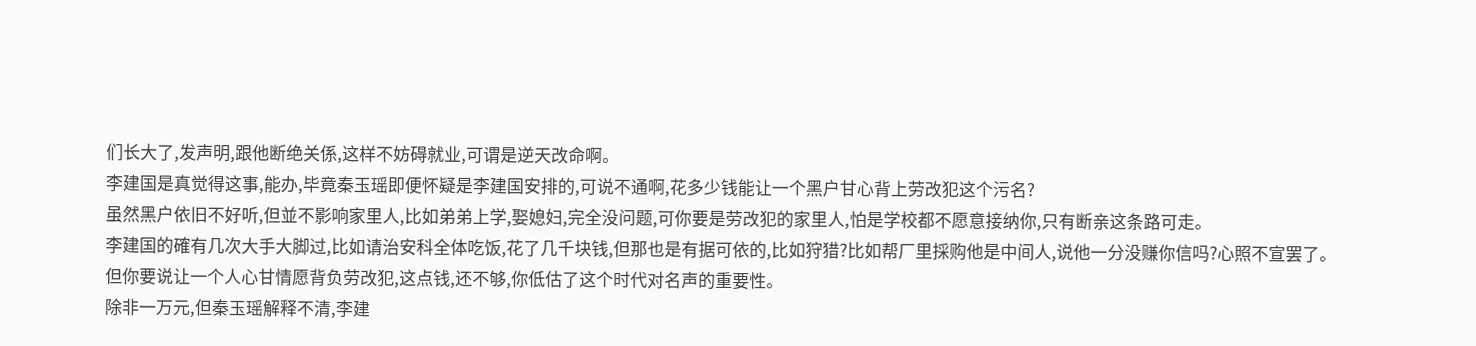们长大了,发声明,跟他断绝关係,这样不妨碍就业,可谓是逆天改命啊。
李建国是真觉得这事,能办,毕竟秦玉瑶即便怀疑是李建国安排的,可说不通啊,花多少钱能让一个黑户甘心背上劳改犯这个污名?
虽然黑户依旧不好听,但並不影响家里人,比如弟弟上学,娶媳妇,完全没问题,可你要是劳改犯的家里人,怕是学校都不愿意接纳你,只有断亲这条路可走。
李建国的確有几次大手大脚过,比如请治安科全体吃饭,花了几千块钱,但那也是有据可依的,比如狩猎?比如帮厂里採购他是中间人,说他一分没赚你信吗?心照不宣罢了。
但你要说让一个人心甘情愿背负劳改犯,这点钱,还不够,你低估了这个时代对名声的重要性。
除非一万元,但秦玉瑶解释不清,李建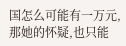国怎么可能有一万元,那她的怀疑,也只能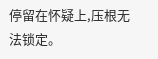停留在怀疑上,压根无法锁定。